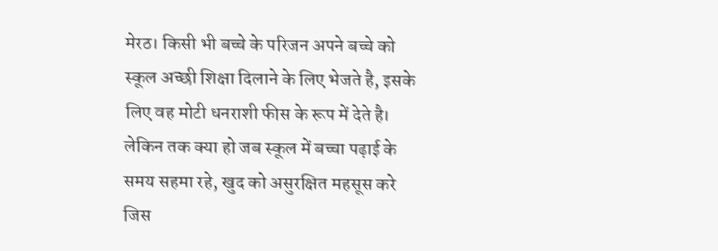मेरठ। किसी भी बच्चे के परिजन अपने बच्चे को स्कूल अच्छी शिक्षा दिलाने के लिए भेजते है, इसके लिए वह मोटी धनराशी फीस के रूप में देते है। लेकिन तक क्या हो जब स्कूल में बच्चा पढ़ाई के समय सहमा रहे, खुद को असुरक्षित महसूस करे जिस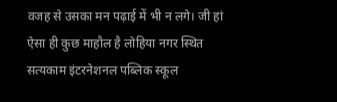वजह से उसका मन पढ़ाई में भी न लगे। जी हां ऐसा ही कुछ माहौल है लोहिया नगर स्थित सत्यकाम इंटरनेशनल पब्लिक स्कूल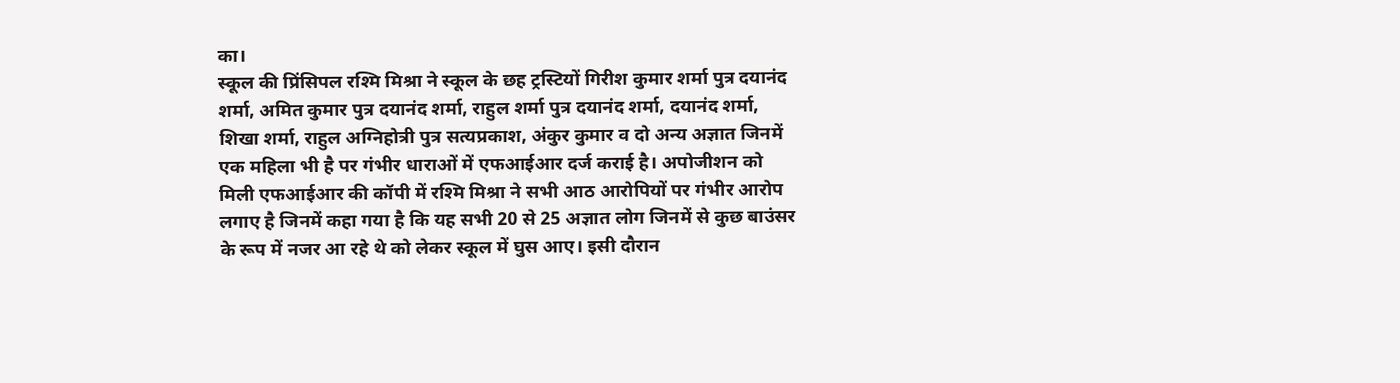का।
स्कूल की प्रिंसिपल रश्मि मिश्रा ने स्कूल के छह ट्रस्टियों गिरीश कुमार शर्मा पुत्र दयानंद शर्मा, अमित कुमार पुत्र दयानंद शर्मा, राहुल शर्मा पुत्र दयानंद शर्मा, दयानंद शर्मा, शिखा शर्मा, राहुल अग्निहोत्री पुत्र सत्यप्रकाश, अंकुर कुमार व दो अन्य अज्ञात जिनमें एक महिला भी है पर गंभीर धाराओं में एफआईआर दर्ज कराई है। अपोजीशन को मिली एफआईआर की कॉपी में रश्मि मिश्रा ने सभी आठ आरोपियों पर गंभीर आरोप लगाए है जिनमें कहा गया है कि यह सभी 20 से 25 अज्ञात लोग जिनमें से कुछ बाउंसर के रूप में नजर आ रहे थे को लेकर स्कूल में घुस आए। इसी दौरान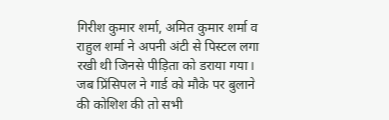गिरीश कुमार शर्मा, अमित कुमार शर्मा व राहुल शर्मा ने अपनी अंटी से पिस्टल लगा रखी थी जिनसे पीड़िता को डराया गया। जब प्रिंसिपल ने गार्ड को मौके पर बुलाने की कोशिश की तो सभी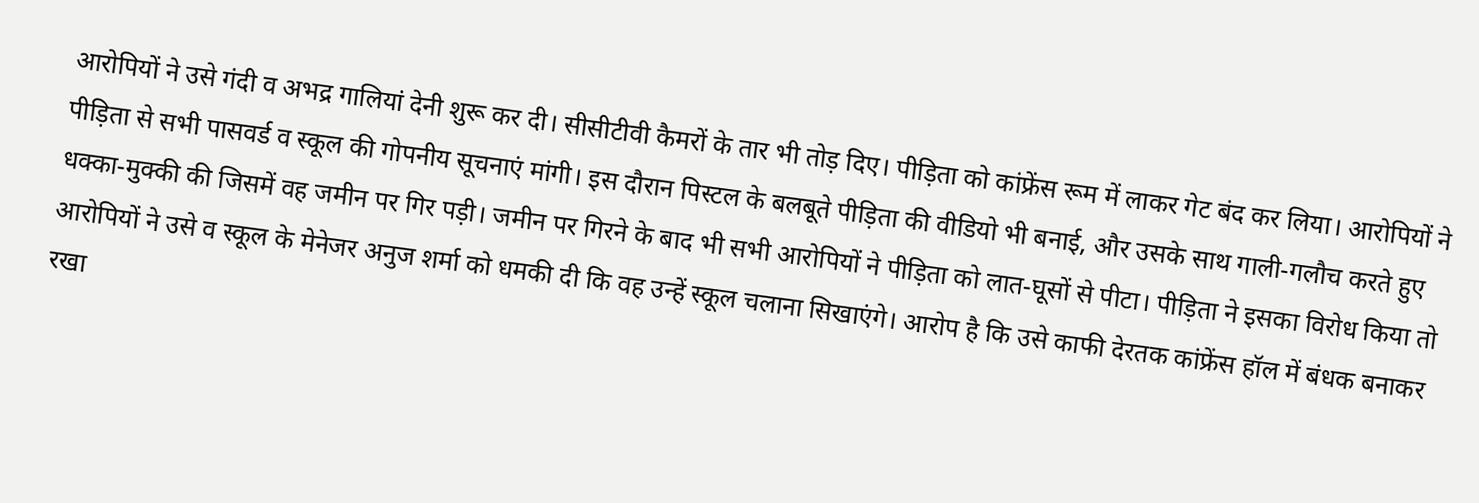आरोपियों ने उसे गंदी व अभद्र गालियां देनी शुरू कर दी। सीसीटीवी कैमरों के तार भी तोड़ दिए। पीड़िता को कांफ्रेंस रूम में लाकर गेट बंद कर लिया। आरोपियों ने पीड़िता से सभी पासवर्ड व स्कूल की गोपनीय सूचनाएं मांगी। इस दौरान पिस्टल के बलबूते पीड़िता की वीडियो भी बनाई, और उसके साथ गाली-गलौच करते हुए धक्का-मुक्की की जिसमें वह जमीन पर गिर पड़ी। जमीन पर गिरने के बाद भी सभी आरोपियों ने पीड़िता को लात-घूसों से पीटा। पीड़िता ने इसका विरोध किया तो आरोपियों ने उसे व स्कूल के मेनेजर अनुज शर्मा को धमकी दी कि वह उन्हें स्कूल चलाना सिखाएंगे। आरोप है कि उसे काफी देरतक कांफ्रेंस हॉल में बंधक बनाकर रखा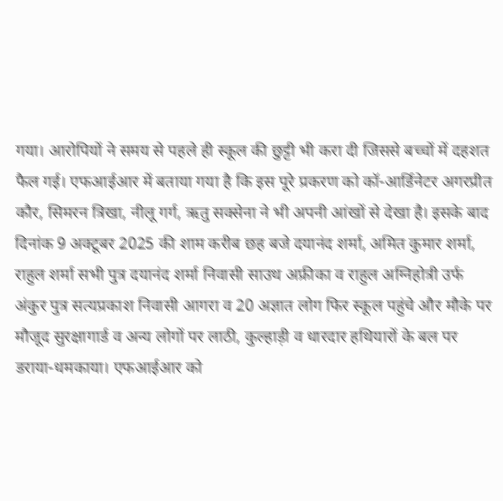गया। आरोपियों ने समय से पहले ही स्कूल की छुट्टी भी करा दी जिससे बच्चों में दहशत फैल गई। एफआईआर में बताया गया है कि इस पूरे प्रकरण को कॉ-आर्डिनेटर अगरप्रीत कौर, सिमरन त्रिखा, नीलू गर्ग, ऋतु सक्सेना ने भी अपनी आंखों से देखा है। इसके बाद दिनांक 9 अक्टूबर 2025 की शाम करीब छह बजे दयानंद शर्मा, अमित कुमार शर्मा, राहुल शर्मा सभी पुत्र दयानंद शर्मा निवासी साउथ अफ्रीका व राहुल अग्निहोत्री उर्फ अंकुर पुत्र सत्यप्रकाश निवासी आगरा व 20 अज्ञात लोग फिर स्कूल पहुंचे और मौके पर मौजूद सुरक्षागार्ड व अन्य लोगों पर लाठी, कुल्हाड़ी व धारदार हथियारों के बल पर डराया-धमकाया। एफआईआर को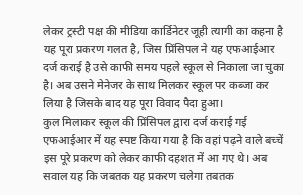लेकर ट्रस्टी पक्ष की मीडिया कार्डिनेटर जूही त्यागी का कहना है यह पूरा प्रकरण गलत है, जिस प्रिंसिपल ने यह एफआईआर दर्ज कराई है उसे काफी समय पहले स्कूल से निकाला जा चुका है। अब उसने मेनेजर के साथ मिलकर स्कूल पर कब्जा कर लिया है जिसके बाद यह पूरा विवाद पैदा हुआ।
कुल मिलाकर स्कूल की प्रिंसिपल द्वारा दर्ज कराई गई एफआईआर में यह स्पष्ट किया गया है कि वहां पढ़ने वाले बच्चें इस पूरे प्रकरण को लेकर काफी दहशत में आ गए थे। अब सवाल यह कि जबतक यह प्रकरण चलेगा तबतक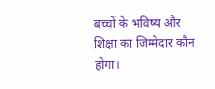बच्चों के भविष्य और शिक्षा का जिम्मेदार कौन होगा।